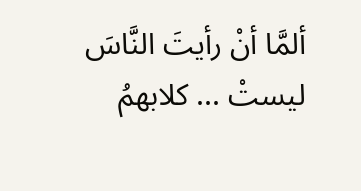ألمَّا أنْ رأيتَ النَّاسَ ليستْ ... كلابهمُ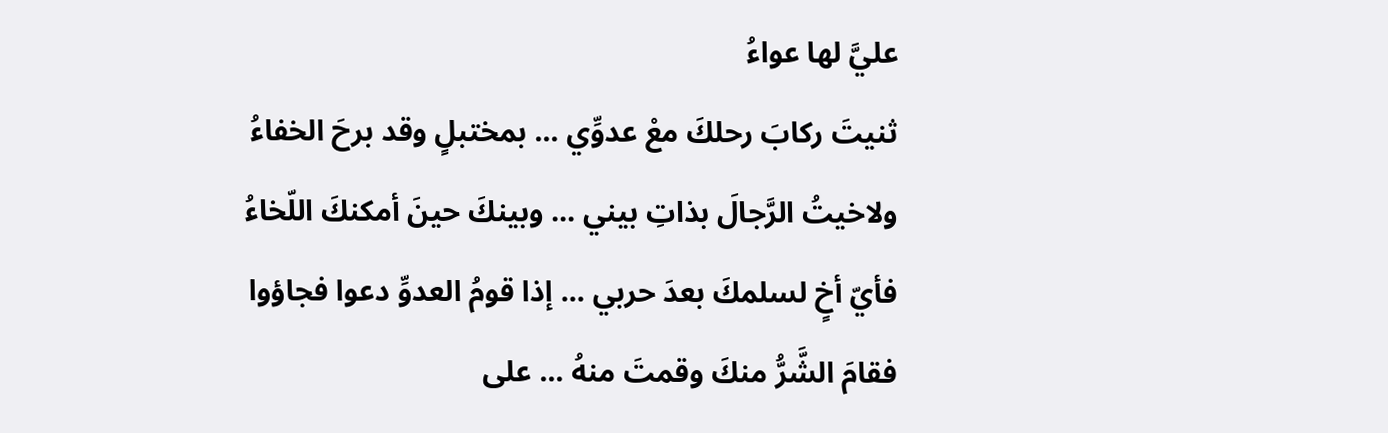عليَّ لها عواءُ
ثنيتَ ركابَ رحلكَ معْ عدوِّي ... بمختبلٍ وقد برحَ الخفاءُ
ولاخيتُ الرَّجالَ بذاتِ بيني ... وبينكَ حينَ أمكنكَ اللّخاءُ
فأيّ أخٍ لسلمكَ بعدَ حربي ... إذا قومُ العدوِّ دعوا فجاؤوا
فقامَ الشَّرُّ منكَ وقمتَ منهُ ... على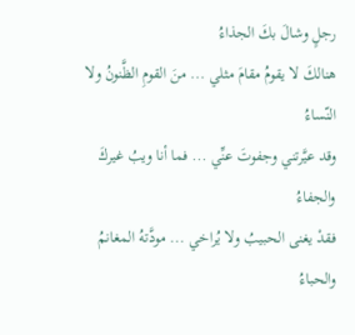رجلٍ وشالَ بكَ الجذاءُ
هنالكَ لا يقومُ مقامَ مثلي ... منَ القومِ الظَّنونُ ولا النّساءُ
وقد عيَّرتني وجفوتَ عنِّي ... فما أنا ويبُ غيركَ والجفاءُ
فقدْ يغنى الحبيبُ ولا يُراخي ... مودَّتهُ المغانمُ والحباءُ